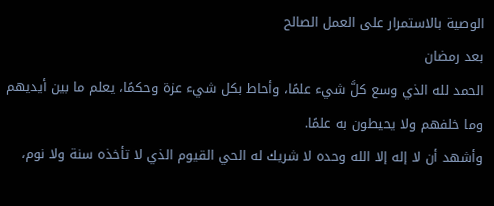الوصية بالاستمرار على العمل الصالح
بعد رمضان
الحمد لله الذي وسع كلَّ شيء علمًا، وأحاط بكل شيء عزة وحكمًا، يعلم ما بين أيديهم وما خلفهم ولا يحيطون به علمًا.
وأشهد أن لا إله إلا الله وحده لا شريك له الحي القيوم الذي لا تأخذه سنة ولا نوم،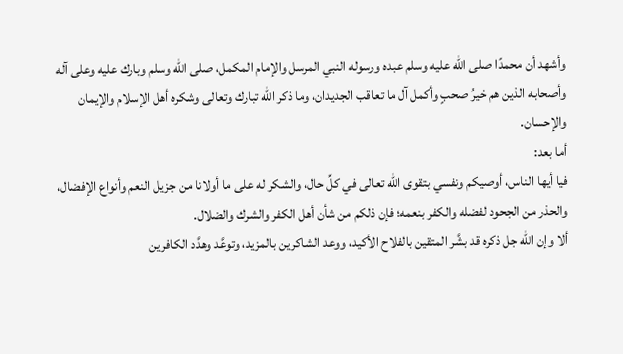وأشهد أن محمدًا صلى الله عليه وسلم عبده ورسوله النبي المرسل والإمام المكمل، صلى الله وسلم وبارك عليه وعلى آله وأصحابه الذين هم خيرُ صحبٍ وأكمل آل ما تعاقب الجديدان، وما ذكر الله تبارك وتعالى وشكره أهل الإسلام والإيمان والإحسان.
أما بعد:
فيا أيها الناس، أوصيكم ونفسي بتقوى الله تعالى في كلِّ حال، والشكر له على ما أولانا من جزيل النعم وأنواع الإفضال، والحذر من الجحود لفضله والكفر بنعمه؛ فإن ذلكم من شأن أهل الكفر والشرك والضلال.
ألا وإن الله جل ذكره قد بشَّر المتقين بالفلاح الأكيد، ووعد الشاكرين بالمزيد، وتوعَّد وهدَّد الكافرين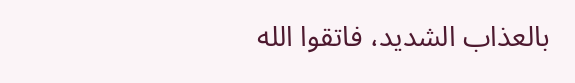بالعذاب الشديد، فاتقوا الله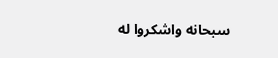سبحانه واشكروا له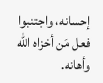إحسانه، واجتنبوا فعل مَن أخزاه الله وأهانه.